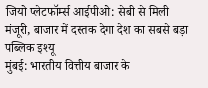जियो प्लेटफॉर्म्स आईपीओ: सेबी से मिली मंजूरी, बाजार में दस्तक देगा देश का सबसे बड़ा पब्लिक इश्यू
मुंबई: भारतीय वित्तीय बाजार के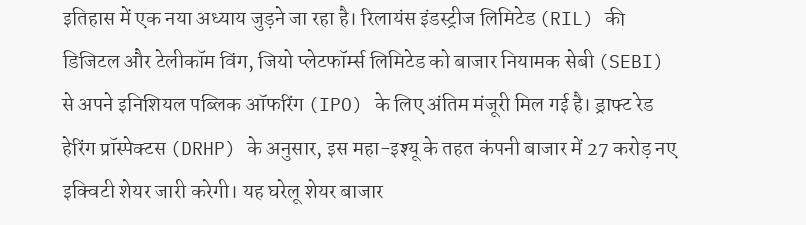इतिहास में एक नया अध्याय जुड़ने जा रहा है। रिलायंस इंडस्ट्रीज लिमिटेड (RIL) की डिजिटल और टेलीकॉम विंग, जियो प्लेटफॉर्म्स लिमिटेड को बाजार नियामक सेबी (SEBI) से अपने इनिशियल पब्लिक ऑफरिंग (IPO) के लिए अंतिम मंजूरी मिल गई है। ड्राफ्ट रेड हेरिंग प्रॉस्पेक्टस (DRHP) के अनुसार, इस महा-इश्यू के तहत कंपनी बाजार में 27 करोड़ नए इक्विटी शेयर जारी करेगी। यह घरेलू शेयर बाजार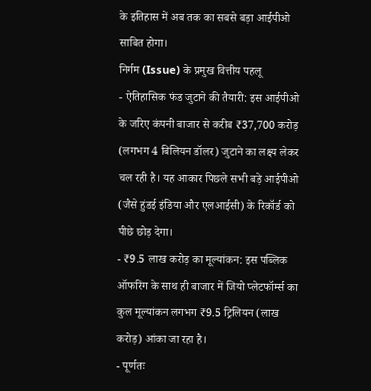के इतिहास में अब तक का सबसे बड़ा आईपीओ साबित होगा।
निर्गम (Issue) के प्रमुख वित्तीय पहलू
- ऐतिहासिक फंड जुटाने की तैयारी: इस आईपीओ के जरिए कंपनी बाजार से करीब ₹37,700 करोड़ (लगभग 4 बिलियन डॉलर) जुटाने का लक्ष्य लेकर चल रही है। यह आकार पिछले सभी बड़े आईपीओ (जैसे हुंडई इंडिया और एलआईसी) के रिकॉर्ड को पीछे छोड़ देगा।
- ₹9.5 लाख करोड़ का मूल्यांकन: इस पब्लिक ऑफरिंग के साथ ही बाजार में जियो प्लेटफॉर्म्स का कुल मूल्यांकन लगभग ₹9.5 ट्रिलियन (लाख करोड़) आंका जा रहा है।
- पूर्णतः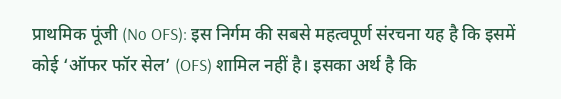प्राथमिक पूंजी (No OFS): इस निर्गम की सबसे महत्वपूर्ण संरचना यह है कि इसमें कोई ‘ऑफर फॉर सेल’ (OFS) शामिल नहीं है। इसका अर्थ है कि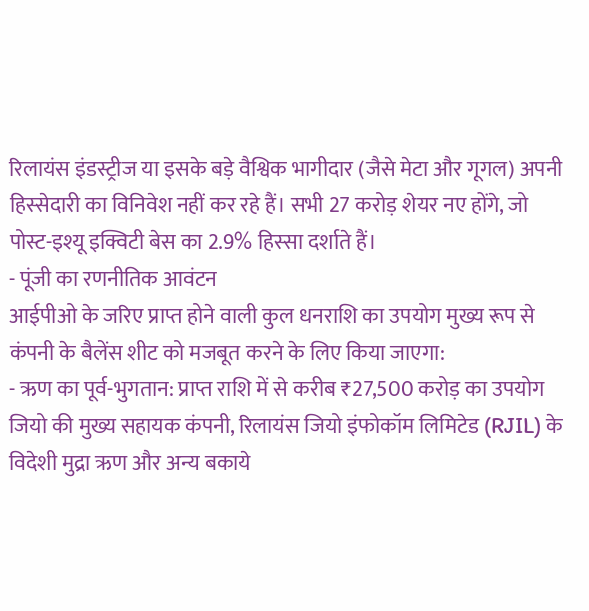रिलायंस इंडस्ट्रीज या इसके बड़े वैश्विक भागीदार (जैसे मेटा और गूगल) अपनी हिस्सेदारी का विनिवेश नहीं कर रहे हैं। सभी 27 करोड़ शेयर नए होंगे, जो पोस्ट-इश्यू इक्विटी बेस का 2.9% हिस्सा दर्शाते हैं।
- पूंजी का रणनीतिक आवंटन
आईपीओ के जरिए प्राप्त होने वाली कुल धनराशि का उपयोग मुख्य रूप से कंपनी के बैलेंस शीट को मजबूत करने के लिए किया जाएगा:
- ऋण का पूर्व-भुगतान: प्राप्त राशि में से करीब ₹27,500 करोड़ का उपयोग जियो की मुख्य सहायक कंपनी, रिलायंस जियो इंफोकॉम लिमिटेड (RJIL) के विदेशी मुद्रा ऋण और अन्य बकाये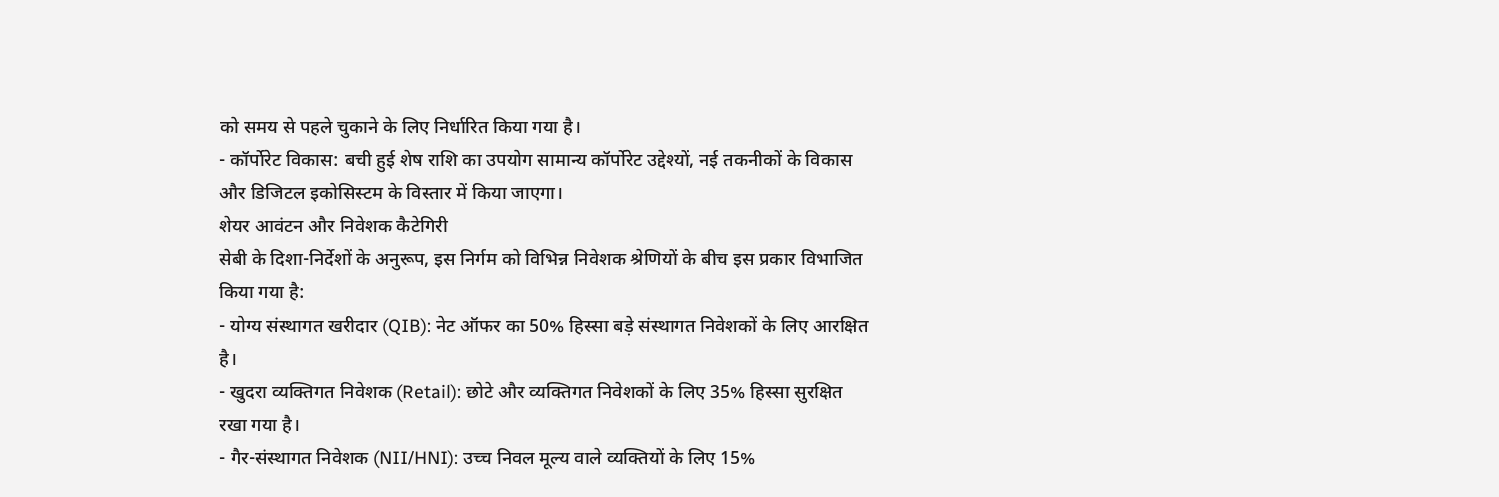को समय से पहले चुकाने के लिए निर्धारित किया गया है।
- कॉर्पोरेट विकास: बची हुई शेष राशि का उपयोग सामान्य कॉर्पोरेट उद्देश्यों, नई तकनीकों के विकास और डिजिटल इकोसिस्टम के विस्तार में किया जाएगा।
शेयर आवंटन और निवेशक कैटेगिरी
सेबी के दिशा-निर्देशों के अनुरूप, इस निर्गम को विभिन्न निवेशक श्रेणियों के बीच इस प्रकार विभाजित किया गया है:
- योग्य संस्थागत खरीदार (QIB): नेट ऑफर का 50% हिस्सा बड़े संस्थागत निवेशकों के लिए आरक्षित है।
- खुदरा व्यक्तिगत निवेशक (Retail): छोटे और व्यक्तिगत निवेशकों के लिए 35% हिस्सा सुरक्षित रखा गया है।
- गैर-संस्थागत निवेशक (NII/HNI): उच्च निवल मूल्य वाले व्यक्तियों के लिए 15%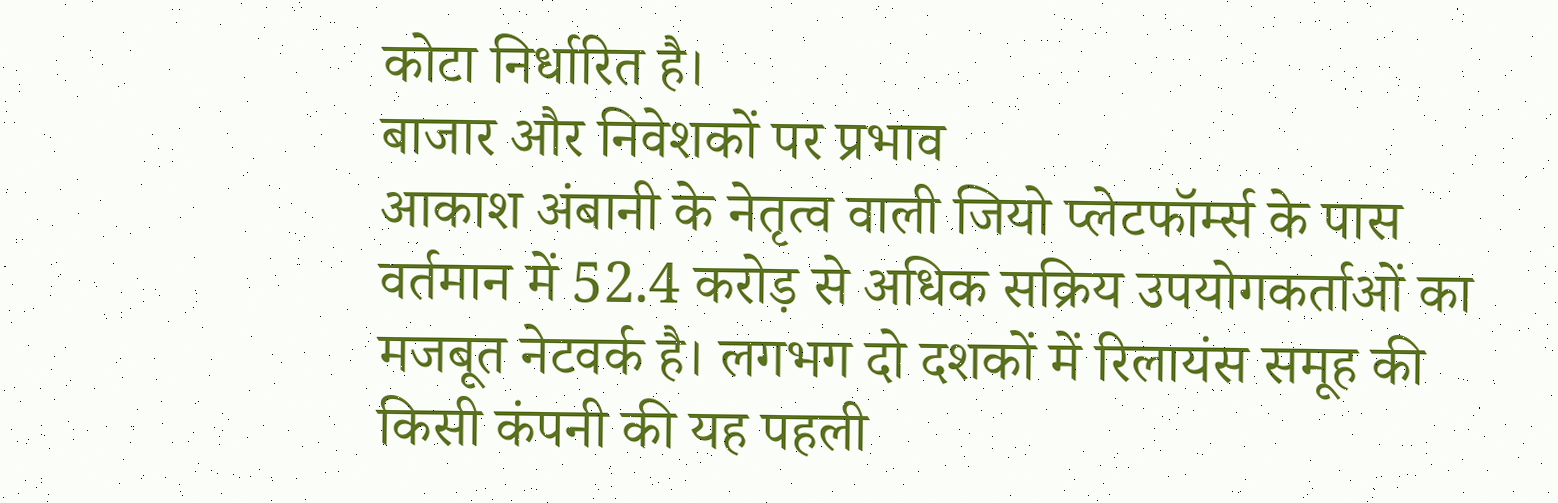कोटा निर्धारित है।
बाजार और निवेशकों पर प्रभाव
आकाश अंबानी के नेतृत्व वाली जियो प्लेटफॉर्म्स के पास वर्तमान में 52.4 करोड़ से अधिक सक्रिय उपयोगकर्ताओं का मजबूत नेटवर्क है। लगभग दो दशकों में रिलायंस समूह की किसी कंपनी की यह पहली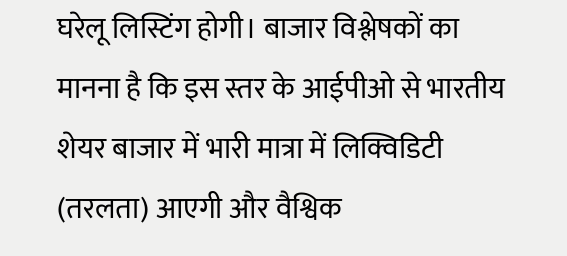घरेलू लिस्टिंग होगी। बाजार विश्लेषकों का मानना है कि इस स्तर के आईपीओ से भारतीय शेयर बाजार में भारी मात्रा में लिक्विडिटी (तरलता) आएगी और वैश्विक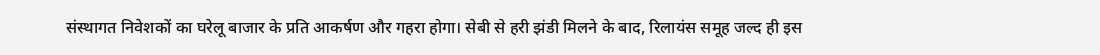संस्थागत निवेशकों का घरेलू बाजार के प्रति आकर्षण और गहरा होगा। सेबी से हरी झंडी मिलने के बाद, रिलायंस समूह जल्द ही इस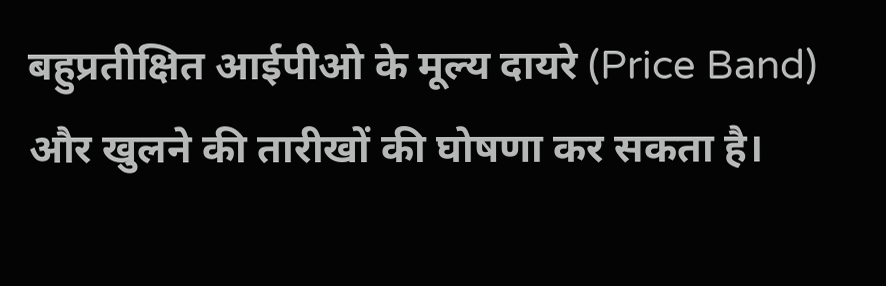बहुप्रतीक्षित आईपीओ के मूल्य दायरे (Price Band) और खुलने की तारीखों की घोषणा कर सकता है।